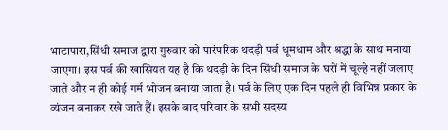भाटापारा,सिंधी समाज द्वारा गुरुवार को पारंपरिक थदड़ी पर्व धूमधाम और श्रद्धा के साथ मनाया जाएगा। इस पर्व की खासियत यह है कि थदड़ी के दिन सिंधी समाज के घरों में चूल्हे नहीं जलाए जाते और न ही कोई गर्म भोजन बनाया जाता है। पर्व के लिए एक दिन पहले ही विभिन्न प्रकार के व्यंजन बनाकर रखे जाते हैं। इसके बाद परिवार के सभी सदस्य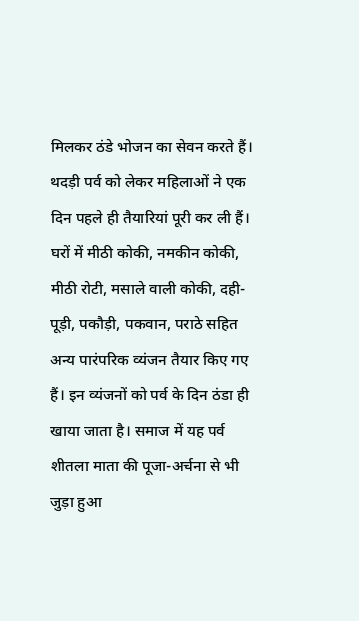मिलकर ठंडे भोजन का सेवन करते हैं।
थदड़ी पर्व को लेकर महिलाओं ने एक दिन पहले ही तैयारियां पूरी कर ली हैं। घरों में मीठी कोकी, नमकीन कोकी, मीठी रोटी, मसाले वाली कोकी, दही-पूड़ी, पकौड़ी, पकवान, पराठे सहित अन्य पारंपरिक व्यंजन तैयार किए गए हैं। इन व्यंजनों को पर्व के दिन ठंडा ही खाया जाता है। समाज में यह पर्व शीतला माता की पूजा-अर्चना से भी जुड़ा हुआ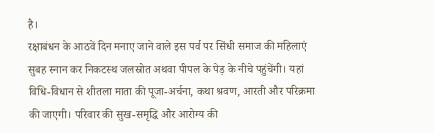है।
रक्षाबंधन के आठवें दिन मनाए जाने वाले इस पर्व पर सिंधी समाज की महिलाएं सुबह स्नान कर निकटस्थ जलस्रोत अथवा पीपल के पेड़ के नीचे पहुंचेंगी। यहां विधि-विधान से शीतला माता की पूजा-अर्चना, कथा श्रवण, आरती और परिक्रमा की जाएगी। परिवार की सुख-समृद्धि और आरोग्य की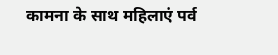कामना के साथ महिलाएं पर्व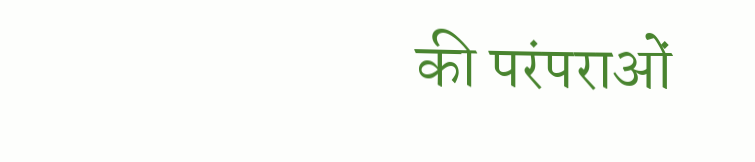की परंपराओं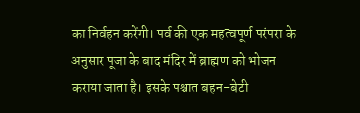का निर्वहन करेंगी। पर्व की एक महत्वपूर्ण परंपरा के अनुसार पूजा के बाद मंदिर में ब्राह्मण को भोजन कराया जाता है। इसके पश्चात बहन-बेटी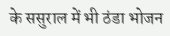के ससुराल में भी ठंडा भोजन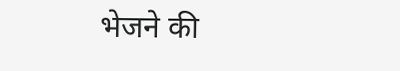भेजने की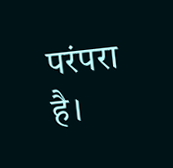परंपरा है।